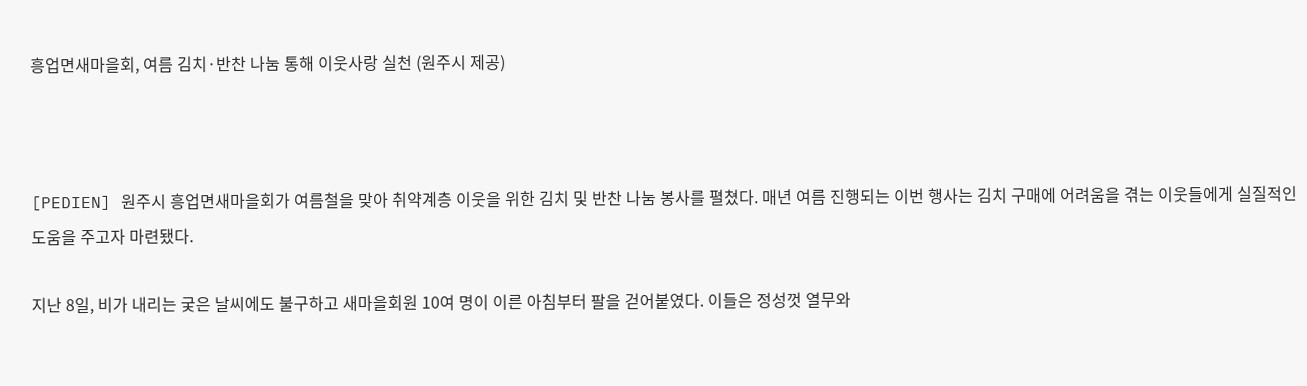흥업면새마을회, 여름 김치·반찬 나눔 통해 이웃사랑 실천 (원주시 제공)



[PEDIEN] 원주시 흥업면새마을회가 여름철을 맞아 취약계층 이웃을 위한 김치 및 반찬 나눔 봉사를 펼쳤다. 매년 여름 진행되는 이번 행사는 김치 구매에 어려움을 겪는 이웃들에게 실질적인 도움을 주고자 마련됐다.

지난 8일, 비가 내리는 궂은 날씨에도 불구하고 새마을회원 10여 명이 이른 아침부터 팔을 걷어붙였다. 이들은 정성껏 열무와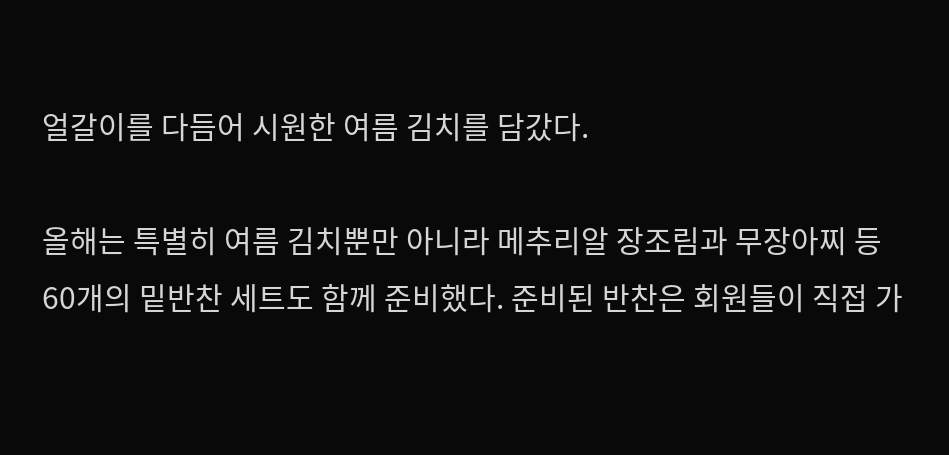얼갈이를 다듬어 시원한 여름 김치를 담갔다.

올해는 특별히 여름 김치뿐만 아니라 메추리알 장조림과 무장아찌 등 60개의 밑반찬 세트도 함께 준비했다. 준비된 반찬은 회원들이 직접 가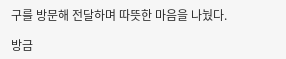구를 방문해 전달하며 따뜻한 마음을 나눴다.

방금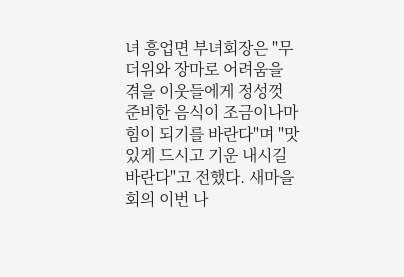녀 흥업면 부녀회장은 "무더위와 장마로 어려움을 겪을 이웃들에게 정성껏 준비한 음식이 조금이나마 힘이 되기를 바란다"며 "맛있게 드시고 기운 내시길 바란다"고 전했다. 새마을회의 이번 나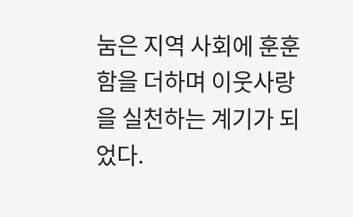눔은 지역 사회에 훈훈함을 더하며 이웃사랑을 실천하는 계기가 되었다.